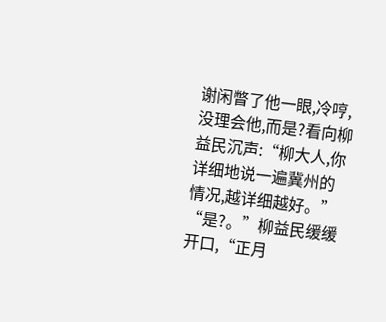谢闲瞥了他一眼,冷哼,没理会他,而是?看向柳益民沉声:“柳大人,你详细地说一遍冀州的情况,越详细越好。”
“是?。”柳益民缓缓开口,“正月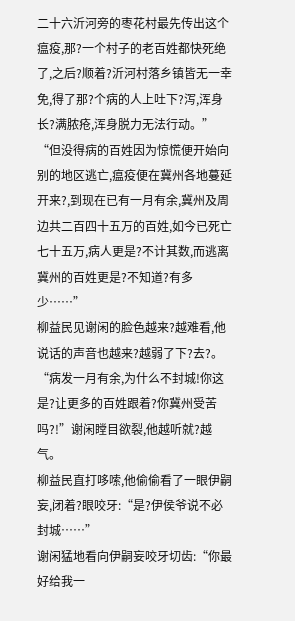二十六沂河旁的枣花村最先传出这个瘟疫,那?一个村子的老百姓都快死绝了,之后?顺着?沂河村落乡镇皆无一幸免,得了那?个病的人上吐下?泻,浑身长?满脓疮,浑身脱力无法行动。”
“但没得病的百姓因为惊慌便开始向别的地区逃亡,瘟疫便在冀州各地蔓延开来?,到现在已有一月有余,冀州及周边共二百四十五万的百姓,如今已死亡七十五万,病人更是?不计其数,而逃离冀州的百姓更是?不知道?有多少……”
柳益民见谢闲的脸色越来?越难看,他说话的声音也越来?越弱了下?去?。
“病发一月有余,为什么不封城!你这是?让更多的百姓跟着?你冀州受苦吗?!”谢闲瞠目欲裂,他越听就?越气。
柳益民直打哆嗦,他偷偷看了一眼伊嗣妄,闭着?眼咬牙:“是?伊侯爷说不必封城……”
谢闲猛地看向伊嗣妄咬牙切齿:“你最好给我一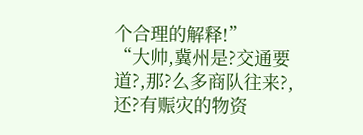个合理的解释!”
“大帅,冀州是?交通要道?,那?么多商队往来?,还?有赈灾的物资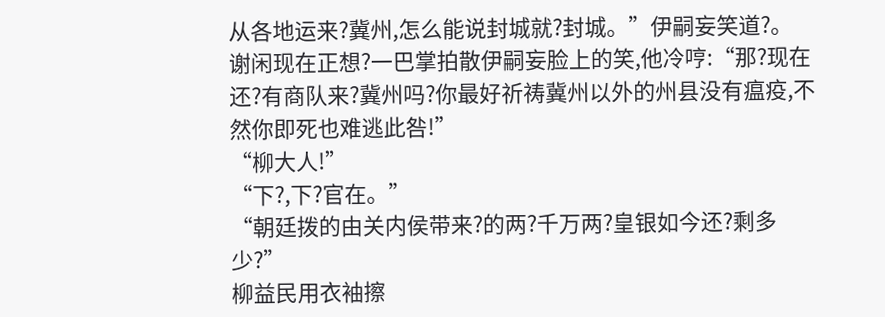从各地运来?冀州,怎么能说封城就?封城。”伊嗣妄笑道?。
谢闲现在正想?一巴掌拍散伊嗣妄脸上的笑,他冷哼:“那?现在还?有商队来?冀州吗?你最好祈祷冀州以外的州县没有瘟疫,不然你即死也难逃此咎!”
“柳大人!”
“下?,下?官在。”
“朝廷拨的由关内侯带来?的两?千万两?皇银如今还?剩多少?”
柳益民用衣袖擦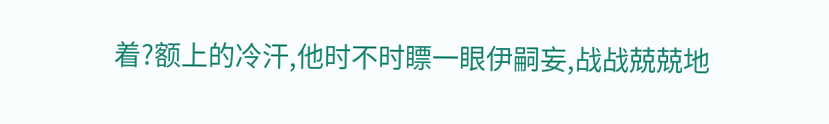着?额上的冷汗,他时不时瞟一眼伊嗣妄,战战兢兢地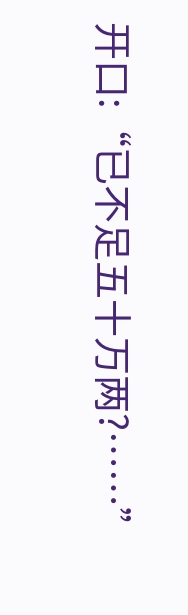开口:“已不足五十万两?……”